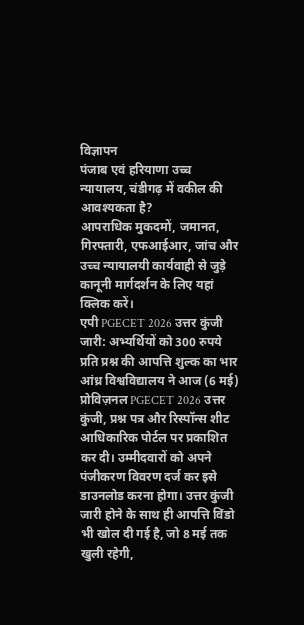विज्ञापन
पंजाब एवं हरियाणा उच्च न्यायालय, चंडीगढ़ में वकील की आवश्यकता है?
आपराधिक मुकदमों, जमानत, गिरफ्तारी, एफआईआर, जांच और उच्च न्यायालयी कार्यवाही से जुड़े कानूनी मार्गदर्शन के लिए यहां क्लिक करें।
एपी PGECET 2026 उत्तर कुंजी जारी: अभ्यर्थियों को 300 रुपये प्रति प्रश्न की आपत्ति शुल्क का भार
आंध्र विश्वविद्यालय ने आज (6 मई) प्रोविज़नल PGECET 2026 उत्तर कुंजी, प्रश्न पत्र और रिस्पॉन्स शीट आधिकारिक पोर्टल पर प्रकाशित कर दी। उम्मीदवारों को अपने पंजीकरण विवरण दर्ज कर इसे डाउनलोड करना होगा। उत्तर कुंजी जारी होने के साथ ही आपत्ति विंडो भी खोल दी गई है, जो 8 मई तक खुली रहेगी,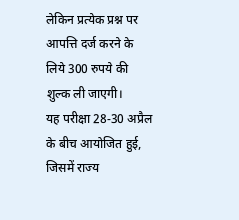लेकिन प्रत्येक प्रश्न पर आपत्ति दर्ज करने के लिये 300 रुपये की शुल्क ली जाएगी।
यह परीक्षा 28‑30 अप्रैल के बीच आयोजित हुई, जिसमें राज्य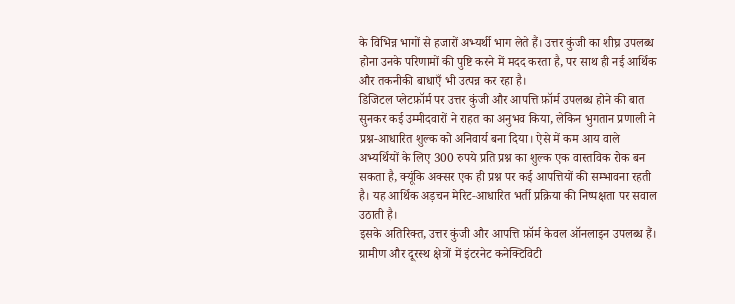के विभिन्न भागों से हजारों अभ्यर्थी भाग लेते हैं। उत्तर कुंजी का शीघ्र उपलब्ध होना उनके परिणामों की पुष्टि करने में मदद करता है, पर साथ ही नई आर्थिक और तकनीकी बाधाएँ भी उत्पन्न कर रहा है।
डिजिटल प्लेटफ़ॉर्म पर उत्तर कुंजी और आपत्ति फ़ॉर्म उपलब्ध होने की बात सुनकर कई उम्मीदवारों ने राहत का अनुभव किया, लेकिन भुगतान प्रणाली ने प्रश्न-आधारित शुल्क को अनिवार्य बना दिया। ऐसे में कम आय वाले अभ्यर्थियों के लिए 300 रुपये प्रति प्रश्न का शुल्क एक वास्तविक रोक बन सकता है, क्यूंकि अक्सर एक ही प्रश्न पर कई आपत्तियों की सम्भावना रहती है। यह आर्थिक अड़चन मेरिट‑आधारित भर्ती प्रक्रिया की निष्पक्षता पर सवाल उठाती है।
इसके अतिरिक्त, उत्तर कुंजी और आपत्ति फ़ॉर्म केवल ऑनलाइन उपलब्ध हैं। ग्रामीण और दूरस्थ क्षेत्रों में इंटरनेट कनेक्टिविटी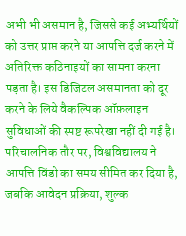अभी भी असमान है, जिससे कई अभ्यर्थियों को उत्तर प्राप्त करने या आपत्ति दर्ज करने में अतिरिक्त कठिनाइयों का सामना करना पड़ता है। इस डिजिटल असमानता को दूर करने के लिये वैकल्पिक ऑफ़लाइन सुविधाओं की स्पष्ट रूपरेखा नहीं दी गई है।
परिचालनिक तौर पर, विश्वविद्यालय ने आपत्ति विंडो का समय सीमित कर दिया है, जबकि आवेदन प्रक्रिया, शुल्क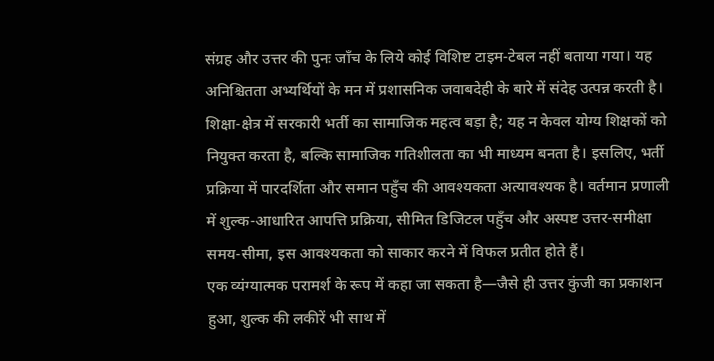संग्रह और उत्तर की पुनः जाँच के लिये कोई विशिष्ट टाइम‑टेबल नहीं बताया गया। यह अनिश्चितता अभ्यर्थियों के मन में प्रशासनिक जवाबदेही के बारे में संदेह उत्पन्न करती है।
शिक्षा‑क्षेत्र में सरकारी भर्ती का सामाजिक महत्व बड़ा है; यह न केवल योग्य शिक्षकों को नियुक्त करता है, बल्कि सामाजिक गतिशीलता का भी माध्यम बनता है। इसलिए, भर्ती प्रक्रिया में पारदर्शिता और समान पहुँच की आवश्यकता अत्यावश्यक है। वर्तमान प्रणाली में शुल्क‑आधारित आपत्ति प्रक्रिया, सीमित डिजिटल पहुँच और अस्पष्ट उत्तर‑समीक्षा समय‑सीमा, इस आवश्यकता को साकार करने में विफल प्रतीत होते हैं।
एक व्यंग्यात्मक परामर्श के रूप में कहा जा सकता है—जैसे ही उत्तर कुंजी का प्रकाशन हुआ, शुल्क की लकीरें भी साथ में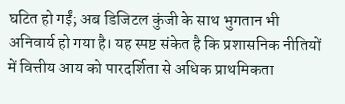घटित हो गईं; अब डिजिटल कुंजी के साथ भुगतान भी अनिवार्य हो गया है। यह स्पष्ट संकेत है कि प्रशासनिक नीतियों में वित्तीय आय को पारदर्शिता से अधिक प्राथमिकता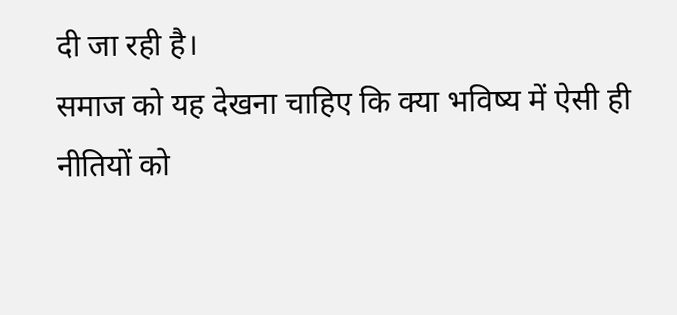दी जा रही है।
समाज को यह देखना चाहिए कि क्या भविष्य में ऐसी ही नीतियों को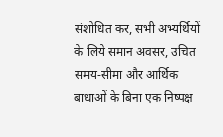संशोधित कर, सभी अभ्यर्थियों के लिये समान अवसर, उचित समय‑सीमा और आर्थिक बाधाओं के बिना एक निष्पक्ष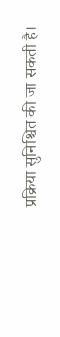प्रक्रिया सुनिश्चित की जा सकती है।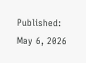Published: May 6, 2026